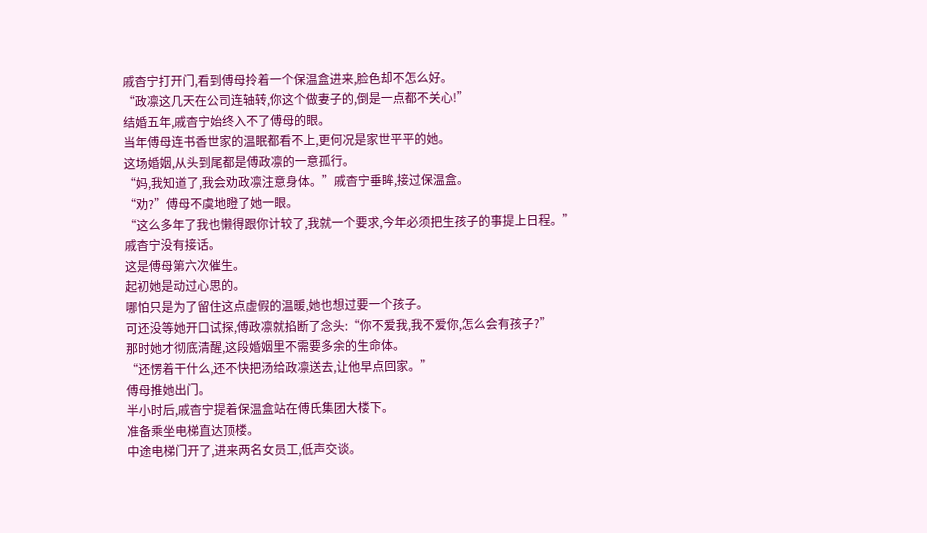戚杳宁打开门,看到傅母拎着一个保温盒进来,脸色却不怎么好。
“政凛这几天在公司连轴转,你这个做妻子的,倒是一点都不关心!”
结婚五年,戚杳宁始终入不了傅母的眼。
当年傅母连书香世家的温眠都看不上,更何况是家世平平的她。
这场婚姻,从头到尾都是傅政凛的一意孤行。
“妈,我知道了,我会劝政凛注意身体。”戚杳宁垂眸,接过保温盒。
“劝?”傅母不虞地瞪了她一眼。
“这么多年了我也懒得跟你计较了,我就一个要求,今年必须把生孩子的事提上日程。”
戚杳宁没有接话。
这是傅母第六次催生。
起初她是动过心思的。
哪怕只是为了留住这点虚假的温暖,她也想过要一个孩子。
可还没等她开口试探,傅政凛就掐断了念头:“你不爱我,我不爱你,怎么会有孩子?”
那时她才彻底清醒,这段婚姻里不需要多余的生命体。
“还愣着干什么,还不快把汤给政凛送去,让他早点回家。”
傅母推她出门。
半小时后,戚杳宁提着保温盒站在傅氏集团大楼下。
准备乘坐电梯直达顶楼。
中途电梯门开了,进来两名女员工,低声交谈。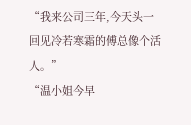“我来公司三年,今天头一回见冷若寒霜的傅总像个活人。”
“温小姐今早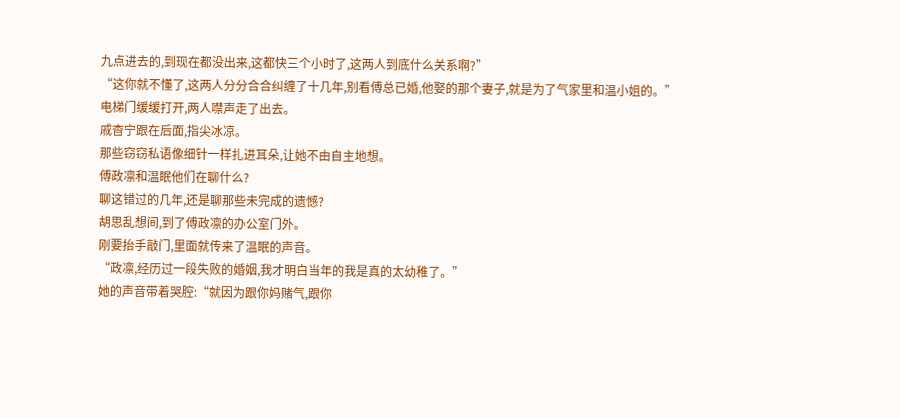九点进去的,到现在都没出来,这都快三个小时了,这两人到底什么关系啊?”
“这你就不懂了,这两人分分合合纠缠了十几年,别看傅总已婚,他娶的那个妻子,就是为了气家里和温小姐的。”
电梯门缓缓打开,两人噤声走了出去。
戚杳宁跟在后面,指尖冰凉。
那些窃窃私语像细针一样扎进耳朵,让她不由自主地想。
傅政凛和温眠他们在聊什么?
聊这错过的几年,还是聊那些未完成的遗憾?
胡思乱想间,到了傅政凛的办公室门外。
刚要抬手敲门,里面就传来了温眠的声音。
“政凛,经历过一段失败的婚姻,我才明白当年的我是真的太幼稚了。”
她的声音带着哭腔:“就因为跟你妈赌气,跟你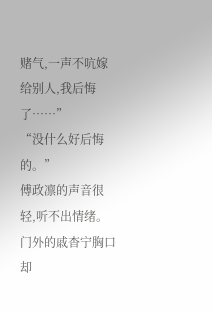赌气,一声不吭嫁给别人,我后悔了……”
“没什么好后悔的。”
傅政凛的声音很轻,听不出情绪。
门外的戚杳宁胸口却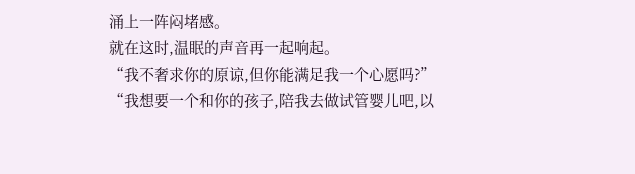涌上一阵闷堵感。
就在这时,温眠的声音再一起响起。
“我不奢求你的原谅,但你能满足我一个心愿吗?”
“我想要一个和你的孩子,陪我去做试管婴儿吧,以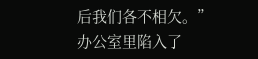后我们各不相欠。”
办公室里陷入了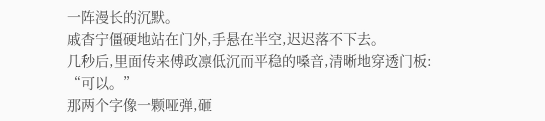一阵漫长的沉默。
戚杳宁僵硬地站在门外,手悬在半空,迟迟落不下去。
几秒后,里面传来傅政凛低沉而平稳的嗓音,清晰地穿透门板:
“可以。”
那两个字像一颗哑弹,砸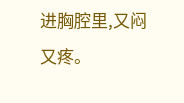进胸腔里,又闷又疼。